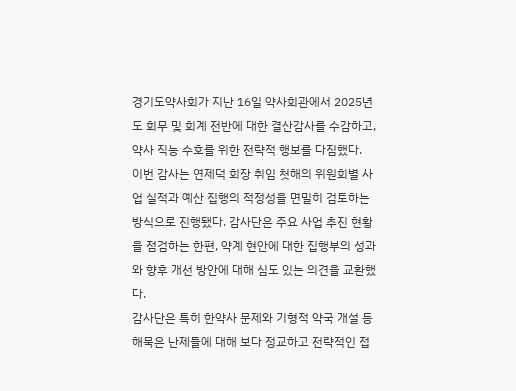경기도약사회가 지난 16일 약사회관에서 2025년도 회무 및 회계 전반에 대한 결산감사를 수감하고, 약사 직능 수호를 위한 전략적 행보를 다짐했다.
이번 감사는 연제덕 회장 취임 첫해의 위원회별 사업 실적과 예산 집행의 적정성을 면밀히 검토하는 방식으로 진행됐다. 감사단은 주요 사업 추진 현황을 점검하는 한편, 약계 현안에 대한 집행부의 성과와 향후 개선 방안에 대해 심도 있는 의견을 교환했다.
감사단은 특히 한약사 문제와 기형적 약국 개설 등 해묵은 난제들에 대해 보다 정교하고 전략적인 접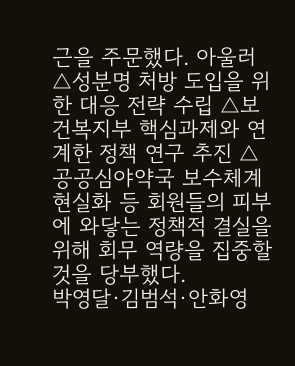근을 주문했다. 아울러 △성분명 처방 도입을 위한 대응 전략 수립 △보건복지부 핵심과제와 연계한 정책 연구 추진 △공공심야약국 보수체계 현실화 등 회원들의 피부에 와닿는 정책적 결실을 위해 회무 역량을 집중할 것을 당부했다.
박영달·김범석·안화영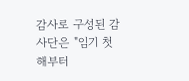감사로 구성된 감사단은 "임기 첫해부터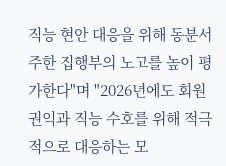직능 현안 대응을 위해 동분서주한 집행부의 노고를 높이 평가한다"며 "2026년에도 회원 권익과 직능 수호를 위해 적극적으로 대응하는 모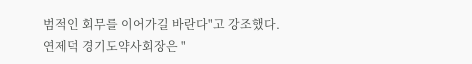범적인 회무를 이어가길 바란다"고 강조했다.
연제덕 경기도약사회장은 "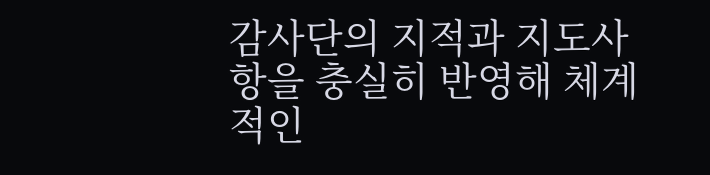감사단의 지적과 지도사항을 충실히 반영해 체계적인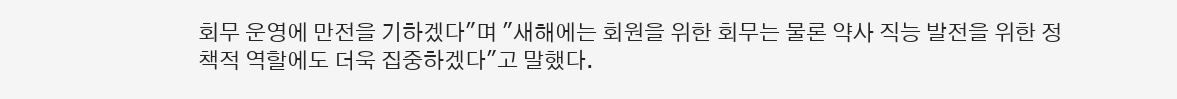회무 운영에 만전을 기하겠다"며 "새해에는 회원을 위한 회무는 물론 약사 직능 발전을 위한 정책적 역할에도 더욱 집중하겠다"고 말했다.